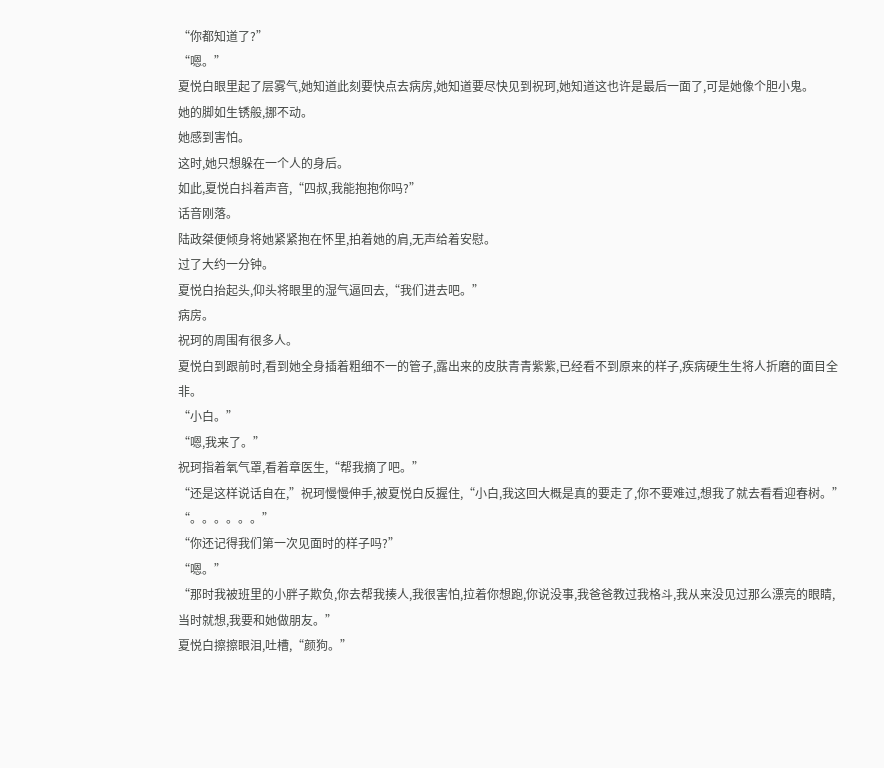“你都知道了?”
“嗯。”
夏悦白眼里起了层雾气,她知道此刻要快点去病房,她知道要尽快见到祝珂,她知道这也许是最后一面了,可是她像个胆小鬼。
她的脚如生锈般,挪不动。
她感到害怕。
这时,她只想躲在一个人的身后。
如此,夏悦白抖着声音,“四叔,我能抱抱你吗?”
话音刚落。
陆政桀便倾身将她紧紧抱在怀里,拍着她的肩,无声给着安慰。
过了大约一分钟。
夏悦白抬起头,仰头将眼里的湿气逼回去,“我们进去吧。”
病房。
祝珂的周围有很多人。
夏悦白到跟前时,看到她全身插着粗细不一的管子,露出来的皮肤青青紫紫,已经看不到原来的样子,疾病硬生生将人折磨的面目全非。
“小白。”
“嗯,我来了。”
祝珂指着氧气罩,看着章医生,“帮我摘了吧。”
“还是这样说话自在,”祝珂慢慢伸手,被夏悦白反握住,“小白,我这回大概是真的要走了,你不要难过,想我了就去看看迎春树。”
“。。。。。。”
“你还记得我们第一次见面时的样子吗?”
“嗯。”
“那时我被班里的小胖子欺负,你去帮我揍人,我很害怕,拉着你想跑,你说没事,我爸爸教过我格斗,我从来没见过那么漂亮的眼睛,当时就想,我要和她做朋友。”
夏悦白擦擦眼泪,吐槽,“颜狗。”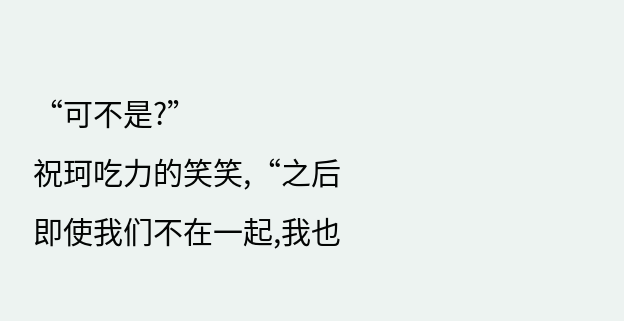“可不是?”
祝珂吃力的笑笑,“之后即使我们不在一起,我也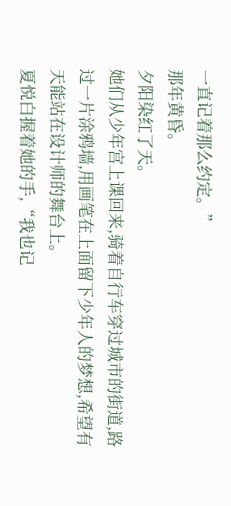一直记着那么约定。”
那年黄昏。
夕阳染红了天。
她们从少年宫上课回来,骑着自行车穿过城市的街道,路过一片涂鸦墙,用画笔在上面留下少年人的梦想,希望有天能站在设计师的舞台上。
夏悦白握着她的手,“我也记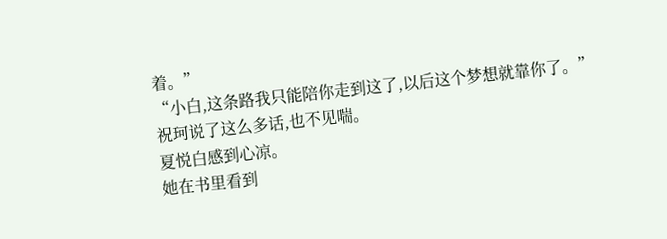着。”
“小白,这条路我只能陪你走到这了,以后这个梦想就靠你了。”
祝珂说了这么多话,也不见喘。
夏悦白感到心凉。
她在书里看到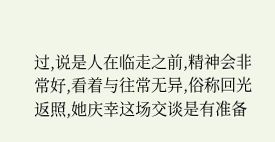过,说是人在临走之前,精神会非常好,看着与往常无异,俗称回光返照,她庆幸这场交谈是有准备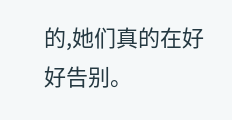的,她们真的在好好告别。